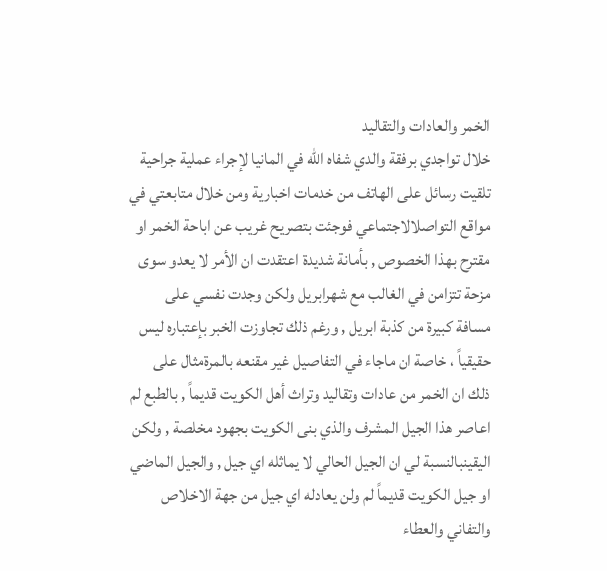الخمر والعادات والتقاليد
خلال تواجدي برفقة والدي شفاه الله في المانيا لإجراء عملية جراحية تلقيت رسائل على الهاتف من خدمات اخبارية ومن خلال متابعتي في مواقع التواصلالاجتماعي فوجئت بتصريح غريب عن اباحة الخمر او مقترح بهذا الخصوص , بأمانة شديدة اعتقدت ان الأمر لا يعدو سوى مزحة تتزامن في الغالب مع شهرابريل ولكن وجدت نفسي على مسافة كبيرة من كذبة ابريل , ورغم ذلك تجاوزت الخبر بإعتباره ليس حقيقياً ، خاصة ان ماجاء في التفاصيل غير مقنعه بالمرةمثال على ذلك ان الخمر من عادات وتقاليد وتراث أهل الكويت قديماً , بالطبع لم اعاصر هذا الجيل المشرف والذي بنى الكويت بجهود مخلصة , ولكن اليقينبالنسبة لي ان الجيل الحالي لا يماثله اي جيل , والجيل الماضي او جيل الكويت قديماً لم ولن يعادله اي جيل من جهة الاخلاص والتفاني والعطاء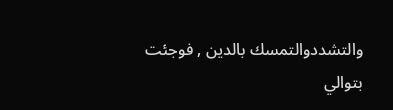والتشددوالتمسك بالدين , فوجئت بتوالي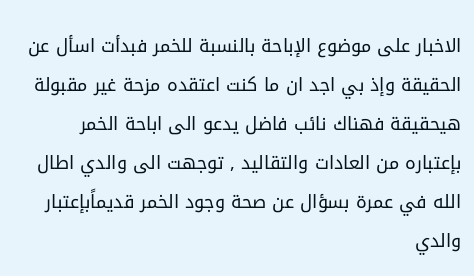الاخبار على موضوع الإباحة بالنسبة للخمر فبدأت اسأل عن الحقيقة وإذ بي اجد ان ما كنت اعتقده مزحة غير مقبولة هيحقيقة فهناك نائب فاضل يدعو الى اباحة الخمر بإعتباره من العادات والتقاليد , توجهت الى والدي اطال الله في عمرة بسؤال عن صحة وجود الخمر قديماًبإعتبار والدي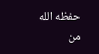حفظه الله من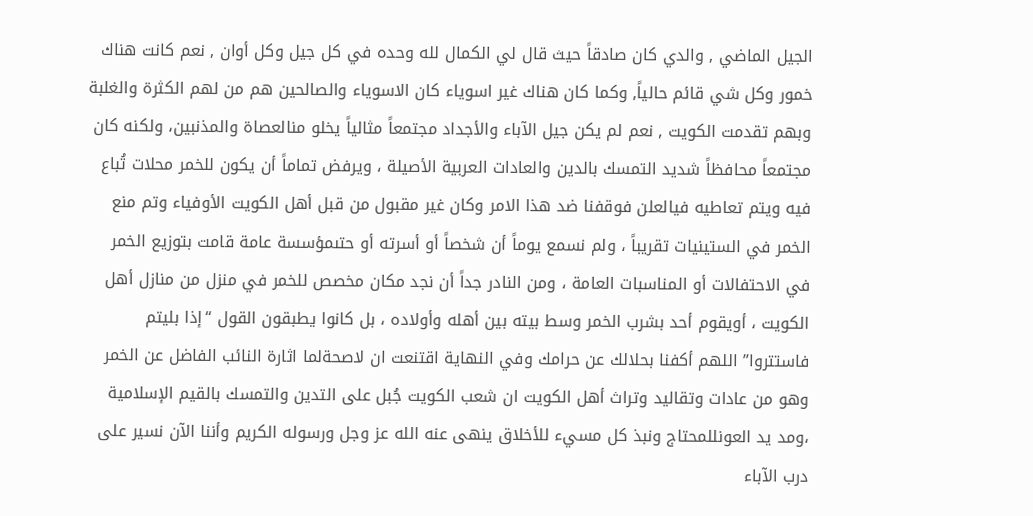الجيل الماضي , والدي كان صادقاً حيث قال لي الكمال لله وحده في كل جيل وكل أوان , نعم كانت هناك خمور وكل شي قائم حالياً, وكما كان هناك غير اسوياء كان الاسوياء والصالحين هم من لهم الكثرة والغلبة وبهم تقدمت الكويت , نعم لم يكن جيل الآباء والأجداد مجتمعاً مثالياً يخلو منالعصاة والمذنبين، ولكنه كان مجتمعاً محافظاً شديد التمسك بالدين والعادات العربية الأصيلة ، ويرفض تماماً أن يكون للخمر محلات تُباع فيه ويتم تعاطيه فيالعلن فوقفنا ضد هذا الامر وكان غير مقبول من قبل أهل الكويت الأوفياء وتم منع الخمر في الستينيات تقريباً ، ولم نسمع يوماً أن شخصاً أو أسرته أو حتىمؤسسة عامة قامت بتوزيع الخمر في الاحتفالات أو المناسبات العامة ، ومن النادر جداً أن نجد مكان مخصص للخمر في منزل من منازل أهل الكويت ، أويقوم أحد بشرب الخمر وسط بيته بين أهله وأولاده ، بل كانوا يطبقون القول “إذا بليتم فاستتروا” اللهم أكفنا بحلالك عن حرامك وفي النهاية اقتنعت ان لاصحةلما اثارة النائب الفاضل عن الخمر وهو من عادات وتقاليد وتراث أهل الكويت ان شعب الكويت جُبل على التدين والتمسك بالقيم الإسلامية ،ومد يد العونللمحتاج ونبذ كل مسيء للأخلاق ينهى عنه الله عز وجل ورسوله الكريم وأننا الآن نسير على درب الآباء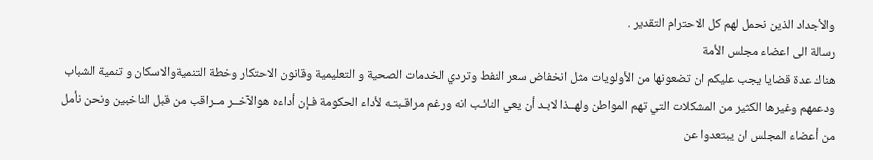والأجداد الذين نحمل لهم كل الاحترام التقدير .
رسالة الى اعضاء مجلس الأمة
هناك عدة قضايا يجب عليكم ان تضعونها من الأولويات مثل انخفاض سعر النفط وتردي الخدمات الصحية و التعليمية وقانون الاحتكار وخطة التنميةوالاسكان و تنمية الشباب ودعمهم وغيرها الكثير من المشكلات التي تهم المواطن ولهــذا لابـد أن يعي النائـب انه ورغم مراقـبتـه لأداء الحكومة فـإن أداءه هوالآخــر مــراقب من قبل الناخبين ونحن نأمل من أعضاء المجلس ان يبتعدوا عن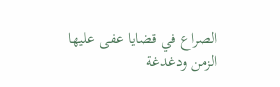الصراع في قضايا عفى عليها الزمن ودغدغة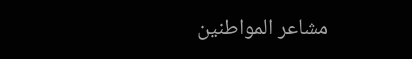مشاعر المواطنين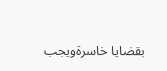بقضايا خاسرةويجب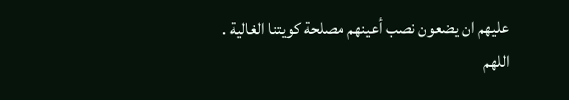عليهم ان يضعون نصب أعينهم مصلحة كويتنا الغالية .
اللهم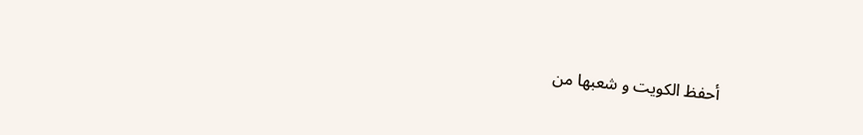أحفظ الكويت و شعبها من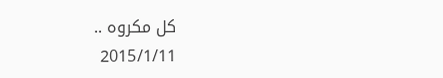كل مكروه ..
2015/1/11